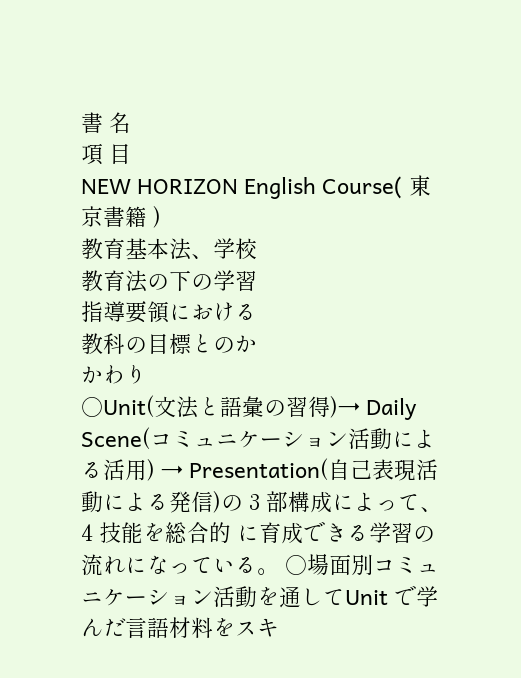書 名
項 目
NEW HORIZON English Course( 東京書籍 )
教育基本法、学校
教育法の下の学習
指導要領における
教科の目標とのか
かわり
○Unit(文法と語彙の習得)→ Daily Scene(コミュニケーション活動による活用) → Presentation(自己表現活動による発信)の 3 部構成によって、4 技能を総合的 に育成できる学習の流れになっている。 ○場面別コミュニケーション活動を通してUnit で学んだ言語材料をスキ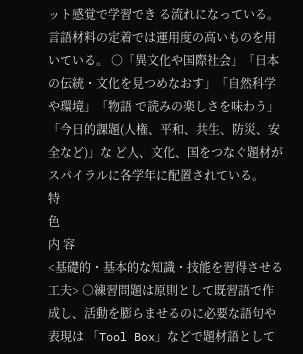ット感覚で学習でき る流れになっている。言語材料の定着では運用度の高いものを用いている。 ○「異文化や国際社会」「日本の伝統・文化を見つめなおす」「自然科学や環境」「物語 で読みの楽しさを味わう」「今日的課題(人権、平和、共生、防災、安全など)」な ど人、文化、国をつなぐ題材がスパイラルに各学年に配置されている。
特
色
内 容
<基礎的・基本的な知識・技能を習得させる工夫> ○練習問題は原則として既習語で作成し、活動を膨らませるのに必要な語句や表現は 「Tool Box」などで題材語として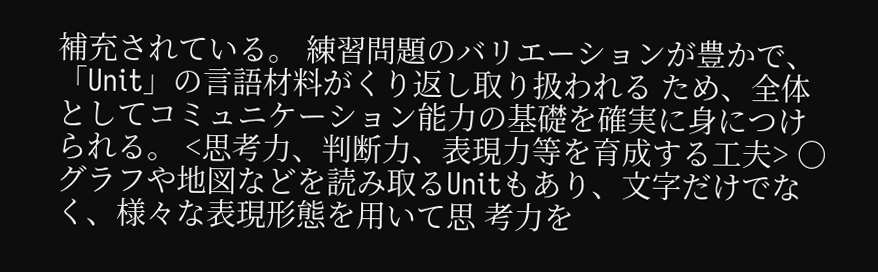補充されている。 練習問題のバリエーションが豊かで、「Unit」の言語材料がくり返し取り扱われる ため、全体としてコミュニケーション能力の基礎を確実に身につけられる。 <思考力、判断力、表現力等を育成する工夫> ○グラフや地図などを読み取るUnitもあり、文字だけでなく、様々な表現形態を用いて思 考力を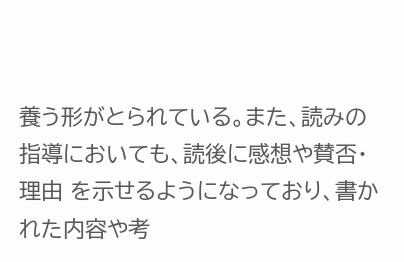養う形がとられている。また、読みの指導においても、読後に感想や賛否・理由 を示せるようになっており、書かれた内容や考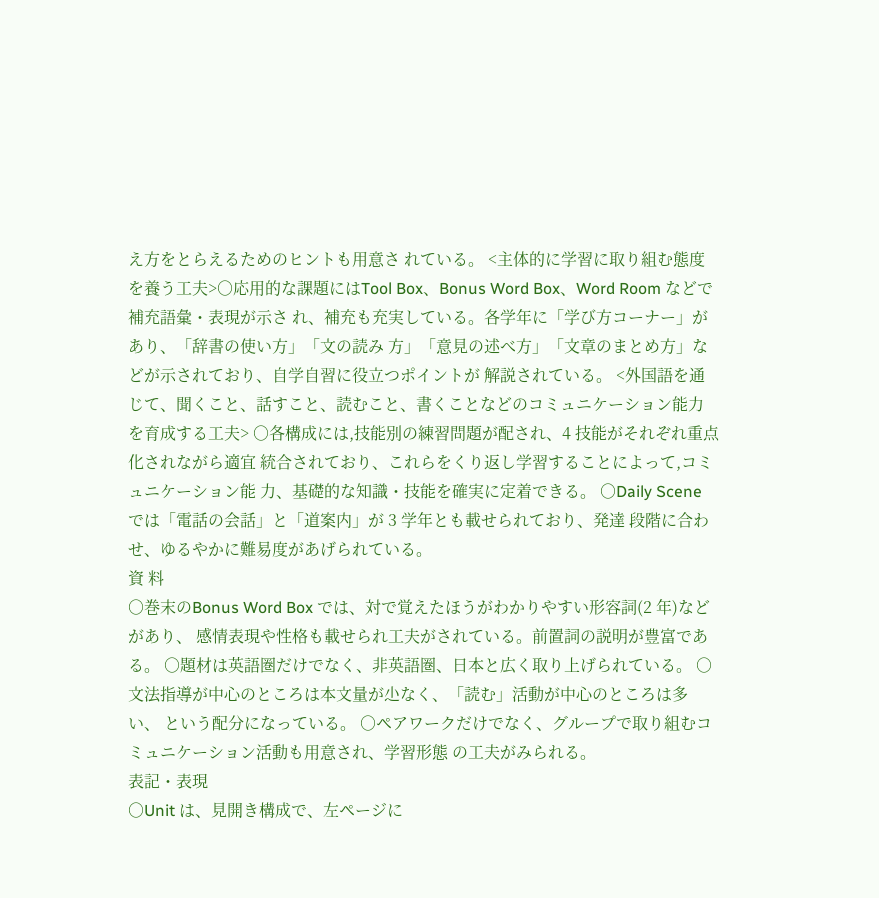え方をとらえるためのヒントも用意さ れている。 <主体的に学習に取り組む態度を養う工夫>○応用的な課題にはTool Box、Bonus Word Box、Word Room などで補充語彙・表現が示さ れ、補充も充実している。各学年に「学び方コーナー」があり、「辞書の使い方」「文の読み 方」「意見の述べ方」「文章のまとめ方」などが示されており、自学自習に役立つポイントが 解説されている。 <外国語を通じて、聞くこと、話すこと、読むこと、書くことなどのコミュニケーション能力を育成する工夫> ○各構成には,技能別の練習問題が配され、4 技能がそれぞれ重点化されながら適宜 統合されており、これらをくり返し学習することによって,コミュニケーション能 力、基礎的な知識・技能を確実に定着できる。 ○Daily Scene では「電話の会話」と「道案内」が 3 学年とも載せられており、発達 段階に合わせ、ゆるやかに難易度があげられている。
資 料
○巻末のBonus Word Box では、対で覚えたほうがわかりやすい形容詞(2 年)などがあり、 感情表現や性格も載せられ工夫がされている。前置詞の説明が豊富である。 ○題材は英語圏だけでなく、非英語圏、日本と広く取り上げられている。 ○文法指導が中心のところは本文量が尐なく、「読む」活動が中心のところは多い、 という配分になっている。 ○ペアワークだけでなく、グループで取り組むコミュニケーション活動も用意され、学習形態 の工夫がみられる。
表記・表現
○Unit は、見開き構成で、左ページに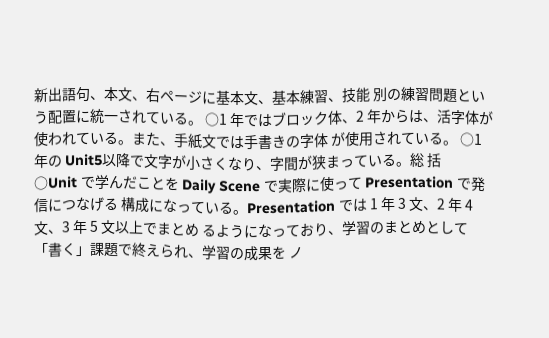新出語句、本文、右ページに基本文、基本練習、技能 別の練習問題という配置に統一されている。 ○1 年ではブロック体、2 年からは、活字体が使われている。また、手紙文では手書きの字体 が使用されている。 ○1 年の Unit5以降で文字が小さくなり、字間が狭まっている。総 括
○Unit で学んだことを Daily Scene で実際に使って Presentation で発信につなげる 構成になっている。Presentation では 1 年 3 文、2 年 4 文、3 年 5 文以上でまとめ るようになっており、学習のまとめとして「書く」課題で終えられ、学習の成果を ノ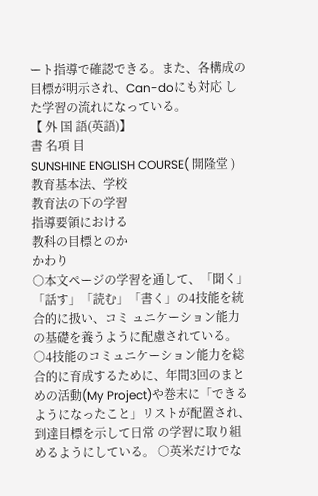ート指導で確認できる。また、各構成の目標が明示され、Can-doにも対応 した学習の流れになっている。
【 外 国 語(英語)】
書 名項 目
SUNSHINE ENGLISH COURSE( 開隆堂 )
教育基本法、学校
教育法の下の学習
指導要領における
教科の目標とのか
かわり
○本文ページの学習を通して、「聞く」「話す」「読む」「書く」の4技能を統合的に扱い、コミ ュニケーション能力の基礎を養うように配慮されている。 ○4技能のコミュニケーション能力を総合的に育成するために、年間3回のまとめの活動(My Project)や巻末に「できるようになったこと」リストが配置され、到達目標を示して日常 の学習に取り組めるようにしている。 ○英米だけでな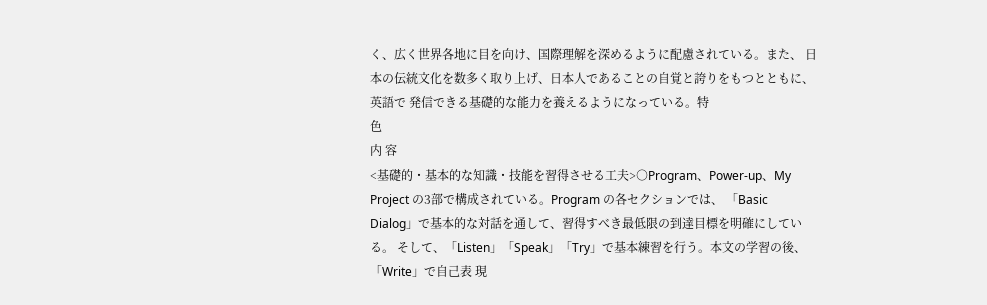く、広く世界各地に目を向け、国際理解を深めるように配慮されている。また、 日本の伝統文化を数多く取り上げ、日本人であることの自覚と誇りをもつとともに、英語で 発信できる基礎的な能力を養えるようになっている。特
色
内 容
<基礎的・基本的な知識・技能を習得させる工夫>○Program、Power-up、My Project の3部で構成されている。Program の各セクションでは、 「Basic Dialog」で基本的な対話を通して、習得すべき最低限の到達目標を明確にしている。 そして、「Listen」「Speak」「Try」で基本練習を行う。本文の学習の後、「Write」で自己表 現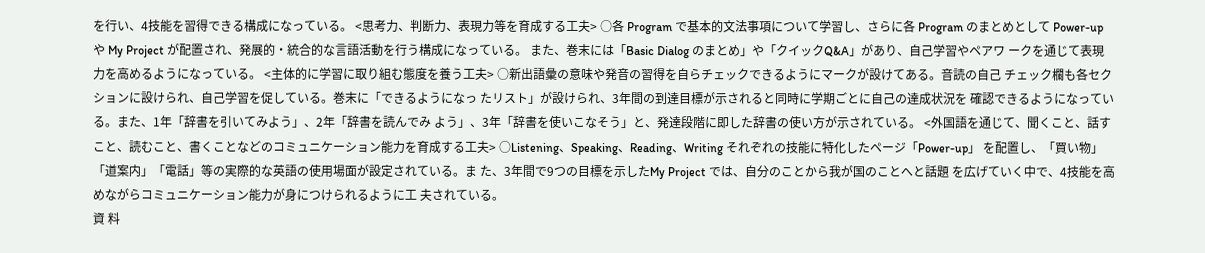を行い、4技能を習得できる構成になっている。 <思考力、判断力、表現力等を育成する工夫> ○各 Program で基本的文法事項について学習し、さらに各 Program のまとめとして Power-up や My Project が配置され、発展的・統合的な言語活動を行う構成になっている。 また、巻末には「Basic Dialog のまとめ」や「クイックQ&A」があり、自己学習やペアワ ークを通じて表現力を高めるようになっている。 <主体的に学習に取り組む態度を養う工夫> ○新出語彙の意味や発音の習得を自らチェックできるようにマークが設けてある。音読の自己 チェック欄も各セクションに設けられ、自己学習を促している。巻末に「できるようになっ たリスト」が設けられ、3年間の到達目標が示されると同時に学期ごとに自己の達成状況を 確認できるようになっている。また、1年「辞書を引いてみよう」、2年「辞書を読んでみ よう」、3年「辞書を使いこなそう」と、発達段階に即した辞書の使い方が示されている。 <外国語を通じて、聞くこと、話すこと、読むこと、書くことなどのコミュニケーション能力を育成する工夫> ○Listening、Speaking、Reading、Writing それぞれの技能に特化したページ「Power-up」 を配置し、「買い物」「道案内」「電話」等の実際的な英語の使用場面が設定されている。ま た、3年間で9つの目標を示したMy Project では、自分のことから我が国のことへと話題 を広げていく中で、4技能を高めながらコミュニケーション能力が身につけられるように工 夫されている。
資 料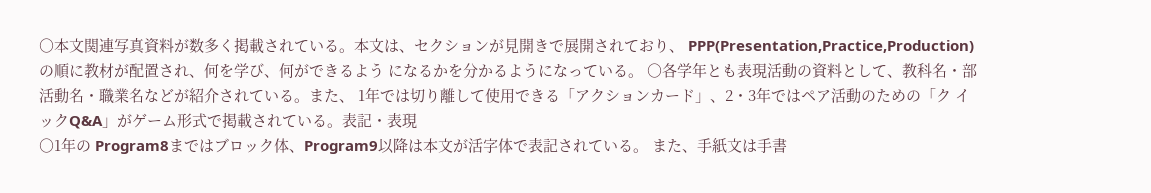○本文関連写真資料が数多く掲載されている。本文は、セクションが見開きで展開されており、 PPP(Presentation,Practice,Production)の順に教材が配置され、何を学び、何ができるよう になるかを分かるようになっている。 ○各学年とも表現活動の資料として、教科名・部活動名・職業名などが紹介されている。また、 1年では切り離して使用できる「アクションカード」、2・3年ではペア活動のための「ク イックQ&A」がゲーム形式で掲載されている。表記・表現
○1年の Program8まではブロック体、Program9以降は本文が活字体で表記されている。 また、手紙文は手書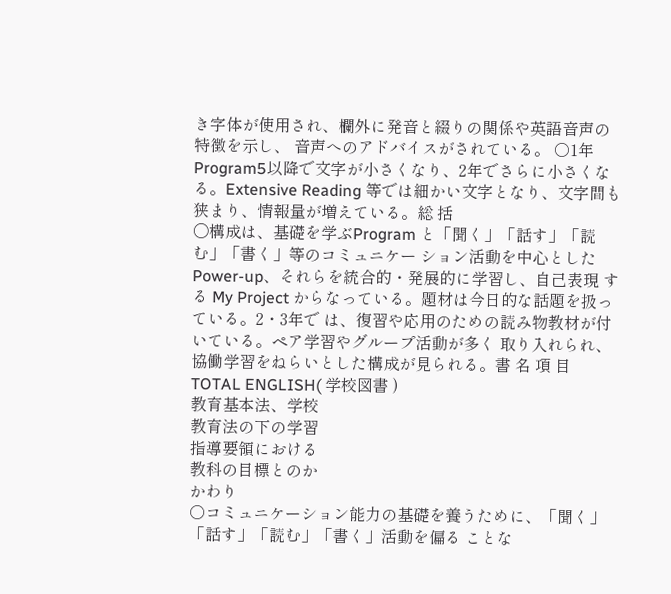き字体が使用され、欄外に発音と綴りの関係や英語音声の特徴を示し、 音声へのアドバイスがされている。 ○1年 Program5以降で文字が小さくなり、2年でさらに小さくなる。Extensive Reading 等では細かい文字となり、文字間も狭まり、情報量が増えている。総 括
〇構成は、基礎を学ぶProgram と「聞く」「話す」「読む」「書く」等のコミュニケー ション活動を中心とした Power-up、それらを統合的・発展的に学習し、自己表現 する My Project からなっている。題材は今日的な話題を扱っている。2・3年で は、復習や応用のための読み物教材が付いている。ペア学習やグループ活動が多く 取り入れられ、協働学習をねらいとした構成が見られる。書 名 項 目
TOTAL ENGLISH( 学校図書 )
教育基本法、学校
教育法の下の学習
指導要領における
教科の目標とのか
かわり
○コミュニケーション能力の基礎を養うために、「聞く」「話す」「読む」「書く」活動を偏る ことな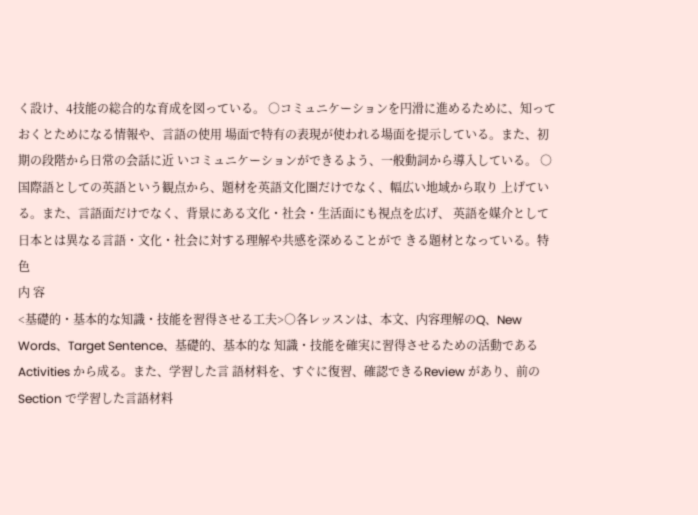く設け、4技能の総合的な育成を図っている。 ○コミュニケーションを円滑に進めるために、知っておくとためになる情報や、言語の使用 場面で特有の表現が使われる場面を提示している。また、初期の段階から日常の会話に近 いコミュニケーションができるよう、一般動詞から導入している。 ○国際語としての英語という観点から、題材を英語文化圏だけでなく、幅広い地域から取り 上げている。また、言語面だけでなく、背景にある文化・社会・生活面にも視点を広げ、 英語を媒介として日本とは異なる言語・文化・社会に対する理解や共感を深めることがで きる題材となっている。特
色
内 容
<基礎的・基本的な知識・技能を習得させる工夫>○各レッスンは、本文、内容理解のQ、New Words、Target Sentence、基礎的、基本的な 知識・技能を確実に習得させるための活動であるActivities から成る。また、学習した言 語材料を、すぐに復習、確認できるReview があり、前の Section で学習した言語材料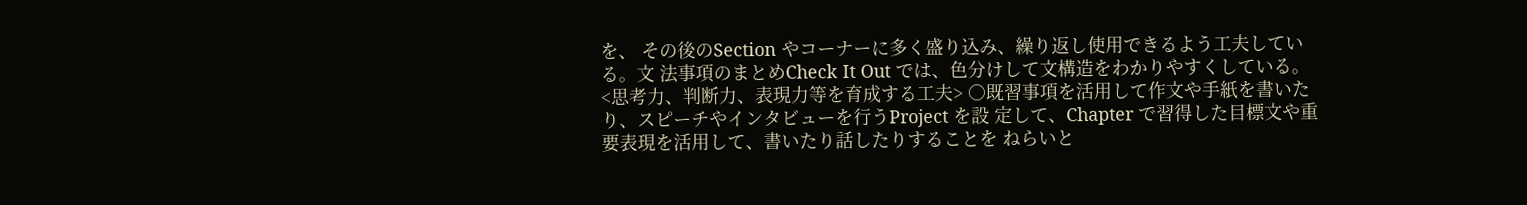を、 その後のSection やコーナーに多く盛り込み、繰り返し使用できるよう工夫している。文 法事項のまとめCheck It Out では、色分けして文構造をわかりやすくしている。 <思考力、判断力、表現力等を育成する工夫> ○既習事項を活用して作文や手紙を書いたり、スピーチやインタビューを行うProject を設 定して、Chapter で習得した目標文や重要表現を活用して、書いたり話したりすることを ねらいと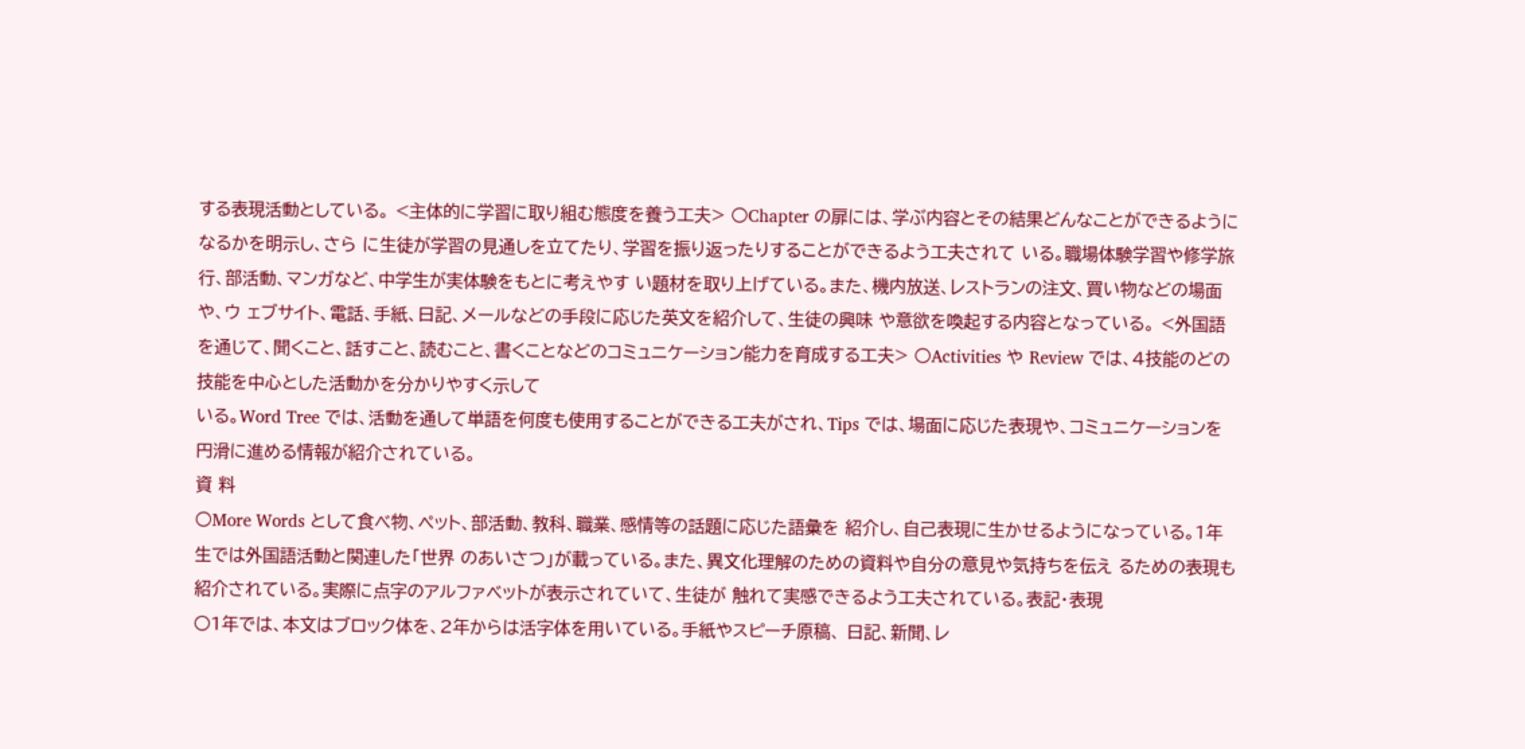する表現活動としている。 <主体的に学習に取り組む態度を養う工夫> ○Chapter の扉には、学ぶ内容とその結果どんなことができるようになるかを明示し、さら に生徒が学習の見通しを立てたり、学習を振り返ったりすることができるよう工夫されて いる。職場体験学習や修学旅行、部活動、マンガなど、中学生が実体験をもとに考えやす い題材を取り上げている。また、機内放送、レストランの注文、買い物などの場面や、ウ ェブサイト、電話、手紙、日記、メールなどの手段に応じた英文を紹介して、生徒の興味 や意欲を喚起する内容となっている。 <外国語を通じて、聞くこと、話すこと、読むこと、書くことなどのコミュニケーション能力を育成する工夫> ○Activities や Review では、4技能のどの技能を中心とした活動かを分かりやすく示して
いる。Word Tree では、活動を通して単語を何度も使用することができる工夫がされ、Tips では、場面に応じた表現や、コミュニケーションを円滑に進める情報が紹介されている。
資 料
○More Words として食べ物、ペット、部活動、教科、職業、感情等の話題に応じた語彙を 紹介し、自己表現に生かせるようになっている。1年生では外国語活動と関連した「世界 のあいさつ」が載っている。また、異文化理解のための資料や自分の意見や気持ちを伝え るための表現も紹介されている。実際に点字のアルファベットが表示されていて、生徒が 触れて実感できるよう工夫されている。表記・表現
○1年では、本文はブロック体を、2年からは活字体を用いている。手紙やスピーチ原稿、 日記、新聞、レ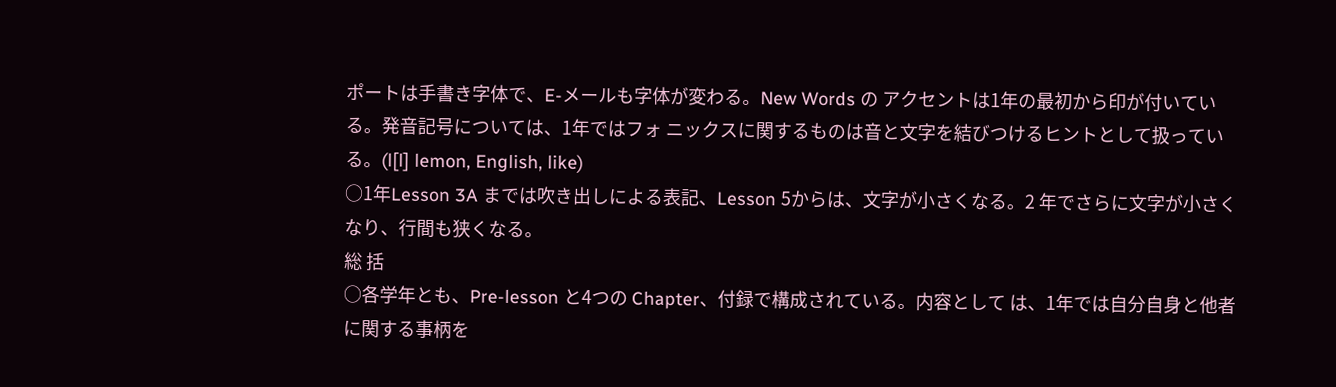ポートは手書き字体で、E-メールも字体が変わる。New Words の アクセントは1年の最初から印が付いている。発音記号については、1年ではフォ ニックスに関するものは音と文字を結びつけるヒントとして扱っている。(l[l] lemon, English, like)
○1年Lesson 3A までは吹き出しによる表記、Lesson 5からは、文字が小さくなる。2 年でさらに文字が小さくなり、行間も狭くなる。
総 括
○各学年とも、Pre-lesson と4つの Chapter、付録で構成されている。内容として は、1年では自分自身と他者に関する事柄を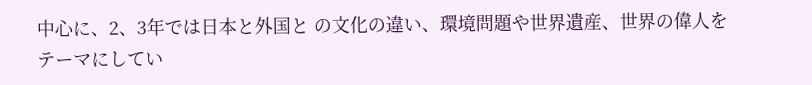中心に、2、3年では日本と外国と の文化の違い、環境問題や世界遺産、世界の偉人をテーマにしてい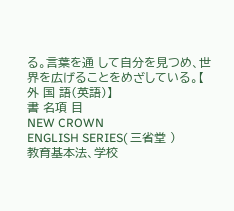る。言葉を通 して自分を見つめ、世界を広げることをめざしている。【 外 国 語(英語)】
書 名項 目
NEW CROWN
ENGLISH SERIES( 三省堂 )
教育基本法、学校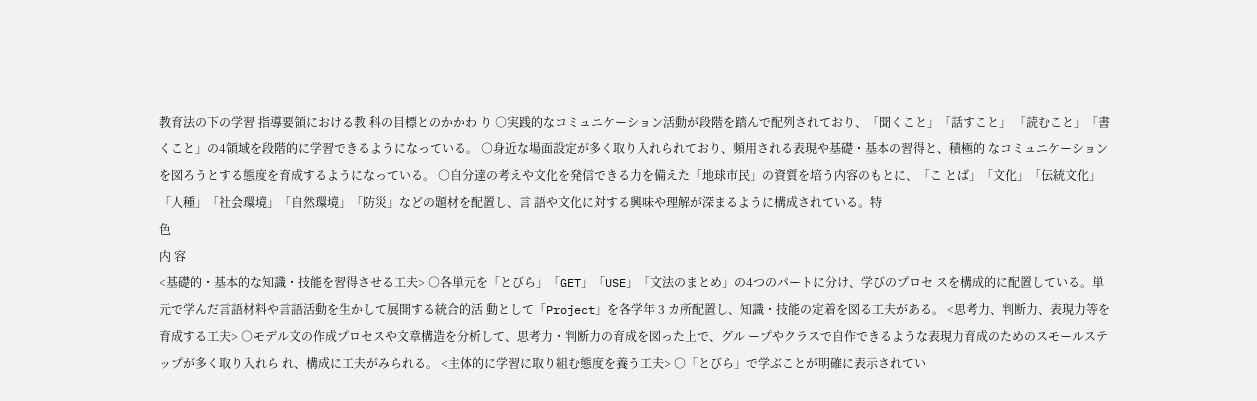教育法の下の学習 指導要領における教 科の目標とのかかわ り ○実践的なコミュニケーション活動が段階を踏んで配列されており、「聞くこと」「話すこと」 「読むこと」「書くこと」の4領域を段階的に学習できるようになっている。 ○身近な場面設定が多く取り入れられており、頻用される表現や基礎・基本の習得と、積極的 なコミュニケーションを図ろうとする態度を育成するようになっている。 ○自分達の考えや文化を発信できる力を備えた「地球市民」の資質を培う内容のもとに、「こ とば」「文化」「伝統文化」「人種」「社会環境」「自然環境」「防災」などの題材を配置し、言 語や文化に対する興味や理解が深まるように構成されている。特
色
内 容
<基礎的・基本的な知識・技能を習得させる工夫> ○各単元を「とびら」「GET」「USE」「文法のまとめ」の4つのパートに分け、学びのプロセ スを構成的に配置している。単元で学んだ言語材料や言語活動を生かして展開する統合的活 動として「Project」を各学年 3 カ所配置し、知識・技能の定着を図る工夫がある。 <思考力、判断力、表現力等を育成する工夫> ○モデル文の作成プロセスや文章構造を分析して、思考力・判断力の育成を図った上で、グル ープやクラスで自作できるような表現力育成のためのスモールステップが多く取り入れら れ、構成に工夫がみられる。 <主体的に学習に取り組む態度を養う工夫> ○「とびら」で学ぶことが明確に表示されてい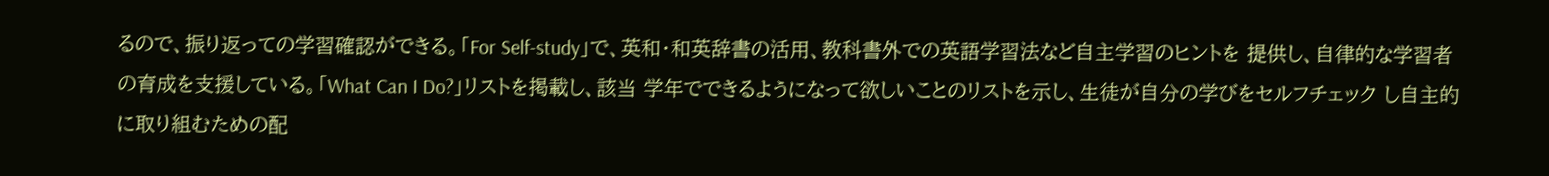るので、振り返っての学習確認ができる。「For Self-study」で、英和・和英辞書の活用、教科書外での英語学習法など自主学習のヒントを 提供し、自律的な学習者の育成を支援している。「What Can I Do?」リストを掲載し、該当 学年でできるようになって欲しいことのリストを示し、生徒が自分の学びをセルフチェック し自主的に取り組むための配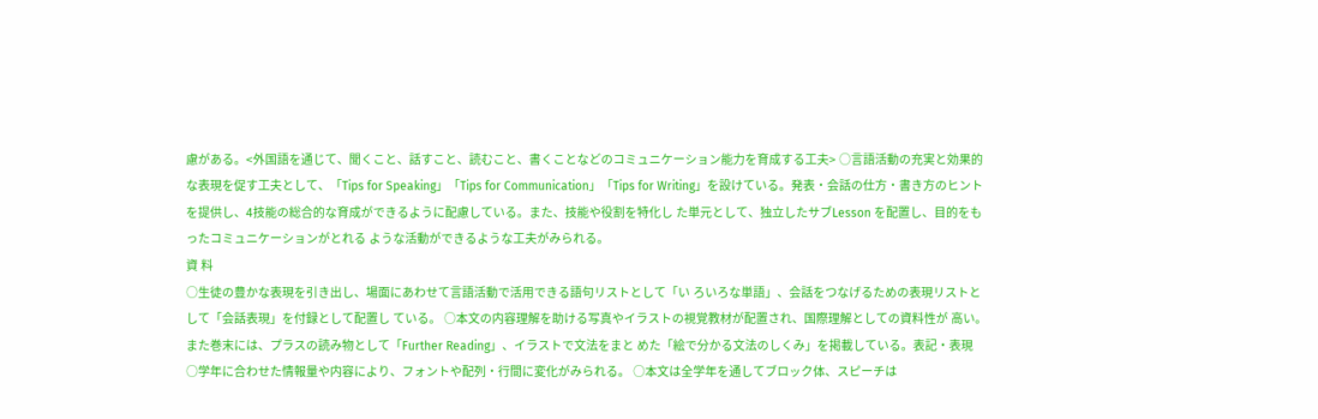慮がある。<外国語を通じて、聞くこと、話すこと、読むこと、書くことなどのコミュニケーション能力を育成する工夫> ○言語活動の充実と効果的な表現を促す工夫として、「Tips for Speaking」「Tips for Communication」「Tips for Writing」を設けている。発表・会話の仕方・書き方のヒント を提供し、4技能の総合的な育成ができるように配慮している。また、技能や役割を特化し た単元として、独立したサブLesson を配置し、目的をもったコミュニケーションがとれる ような活動ができるような工夫がみられる。
資 料
○生徒の豊かな表現を引き出し、場面にあわせて言語活動で活用できる語句リストとして「い ろいろな単語」、会話をつなげるための表現リストとして「会話表現」を付録として配置し ている。 ○本文の内容理解を助ける写真やイラストの視覚教材が配置され、国際理解としての資料性が 高い。また巻末には、プラスの読み物として「Further Reading」、イラストで文法をまと めた「絵で分かる文法のしくみ」を掲載している。表記・表現
○学年に合わせた情報量や内容により、フォントや配列・行間に変化がみられる。 ○本文は全学年を通してブロック体、スピーチは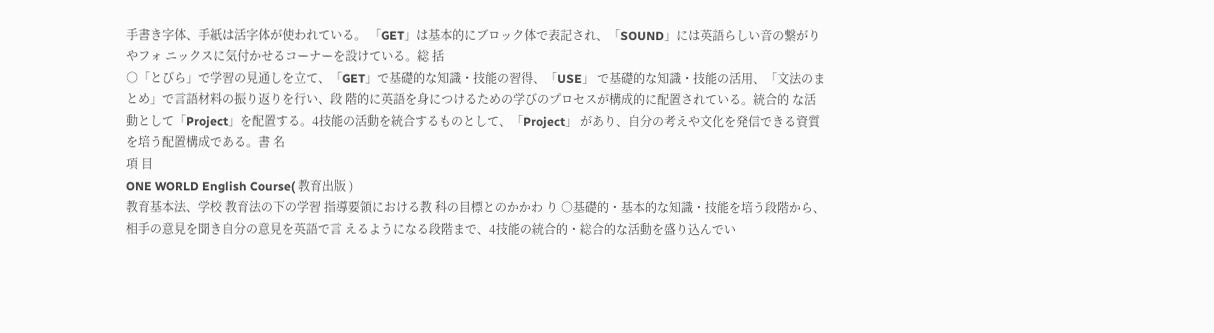手書き字体、手紙は活字体が使われている。 「GET」は基本的にブロック体で表記され、「SOUND」には英語らしい音の繋がりやフォ ニックスに気付かせるコーナーを設けている。総 括
○「とびら」で学習の見通しを立て、「GET」で基礎的な知識・技能の習得、「USE」 で基礎的な知識・技能の活用、「文法のまとめ」で言語材料の振り返りを行い、段 階的に英語を身につけるための学びのプロセスが構成的に配置されている。統合的 な活動として「Project」を配置する。4技能の活動を統合するものとして、「Project」 があり、自分の考えや文化を発信できる資質を培う配置構成である。書 名
項 目
ONE WORLD English Course( 教育出版 )
教育基本法、学校 教育法の下の学習 指導要領における教 科の目標とのかかわ り ○基礎的・基本的な知識・技能を培う段階から、相手の意見を聞き自分の意見を英語で言 えるようになる段階まで、4技能の統合的・総合的な活動を盛り込んでい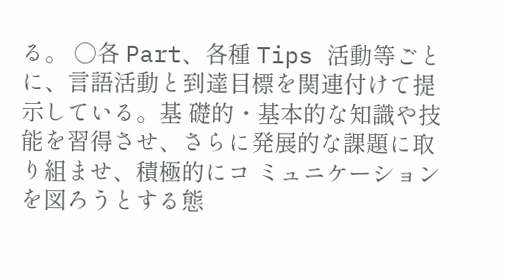る。 ○各 Part、各種 Tips 活動等ごとに、言語活動と到達目標を関連付けて提示している。基 礎的・基本的な知識や技能を習得させ、さらに発展的な課題に取り組ませ、積極的にコ ミュニケーションを図ろうとする態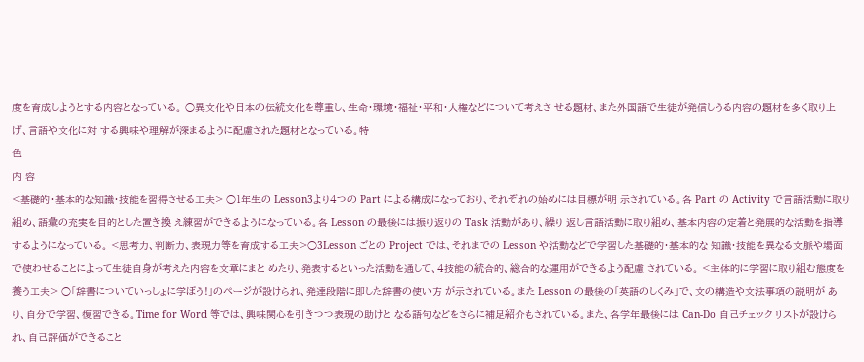度を育成しようとする内容となっている。 ○異文化や日本の伝統文化を尊重し、生命・環境・福祉・平和・人権などについて考えさ せる題材、また外国語で生徒が発信しうる内容の題材を多く取り上げ、言語や文化に対 する興味や理解が深まるように配慮された題材となっている。特
色
内 容
<基礎的・基本的な知識・技能を習得させる工夫> ○1年生の Lesson3より4つの Part による構成になっており、それぞれの始めには目標が明 示されている。各 Part の Activity で言語活動に取り組め、語彙の充実を目的とした置き換 え練習ができるようになっている。各 Lesson の最後には振り返りの Task 活動があり、繰り 返し言語活動に取り組め、基本内容の定着と発展的な活動を指導するようになっている。 <思考力、判断力、表現力等を育成する工夫>○3Lesson ごとの Project では、それまでの Lesson や活動などで学習した基礎的・基本的な 知識・技能を異なる文脈や場面で使わせることによって生徒自身が考えた内容を文章にまと めたり、発表するといった活動を通して、4技能の統合的、総合的な運用ができるよう配慮 されている。 <主体的に学習に取り組む態度を養う工夫> ○「辞書についていっしょに学ぼう!」のページが設けられ、発達段階に即した辞書の使い方 が示されている。また Lesson の最後の「英語のしくみ」で、文の構造や文法事項の説明が あり、自分で学習、復習できる。Time for Word 等では、興味関心を引きつつ表現の助けと なる語句などをさらに補足紹介もされている。また、各学年最後には Can-Do 自己チェック リストが設けられ、自己評価ができること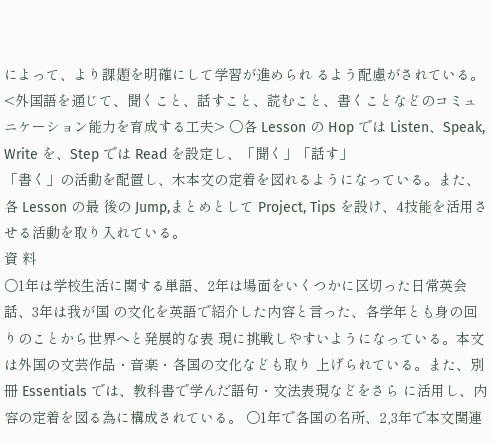によって、より課題を明確にして学習が進められ るよう配慮がされている。
<外国語を通じて、聞くこと、話すこと、読むこと、書くことなどのコミュニケーション能力を育成する工夫> ○各 Lesson の Hop では Listen、Speak, Write を、Step では Read を設定し、「聞く」「話す」
「書く」の活動を配置し、木本文の定着を図れるようになっている。また、各 Lesson の最 後の Jump,まとめとして Project, Tips を設け、4技能を活用させる活動を取り入れている。
資 料
○1年は学校生活に関する単語、2年は場面をいくつかに区切った日常英会話、3年は我が国 の文化を英語で紹介した内容と言った、各学年とも身の回りのことから世界へと発展的な表 現に挑戦しやすいようになっている。本文は外国の文芸作品・音楽・各国の文化なども取り 上げられている。また、別冊 Essentials では、教科書で学んだ語句・文法表現などをさら に活用し、内容の定着を図る為に構成されている。 ○1年で各国の名所、2,3年で本文関連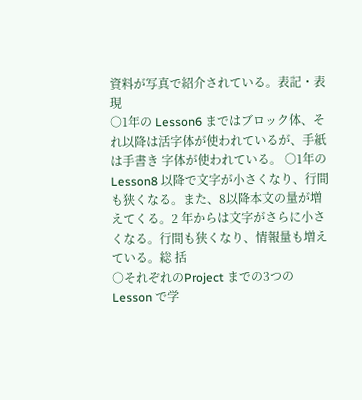資料が写真で紹介されている。表記・表現
○1年の Lesson6 まではブロック体、それ以降は活字体が使われているが、手紙は手書き 字体が使われている。 ○1年の Lesson8 以降で文字が小さくなり、行間も狭くなる。また、8以降本文の量が増 えてくる。2 年からは文字がさらに小さくなる。行間も狭くなり、情報量も増えている。総 括
○それぞれのProject までの3つの Lesson で学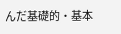んだ基礎的・基本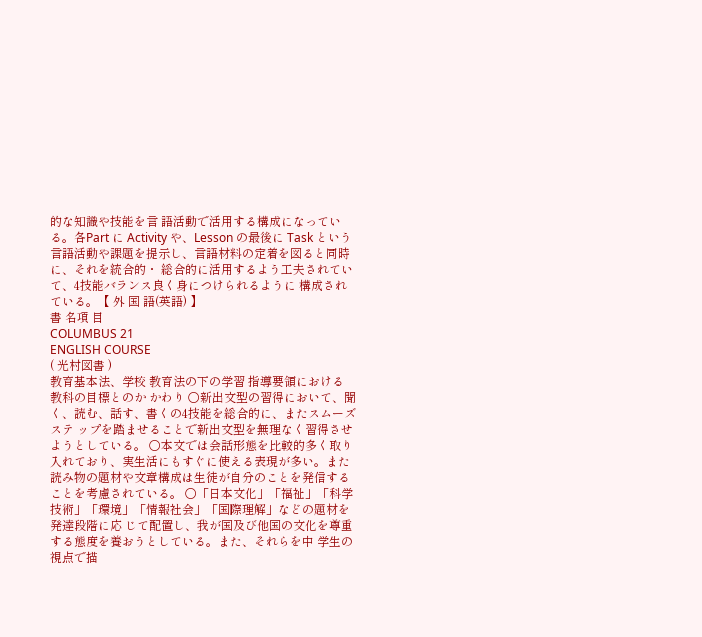的な知識や技能を言 語活動で活用する構成になっている。各Part に Activity や、Lesson の最後に Task という言語活動や課題を提示し、言語材料の定着を図ると同時に、それを統合的・ 総合的に活用するよう工夫されていて、4技能バランス良く身につけられるように 構成されている。【 外 国 語(英語) 】
書 名項 目
COLUMBUS 21
ENGLISH COURSE
( 光村図書 )
教育基本法、学校 教育法の下の学習 指導要領における 教科の目標とのか かわり ○新出文型の習得において、聞く、読む、話す、書くの4技能を総合的に、またスムーズステ ップを踏ませることで新出文型を無理なく習得させようとしている。 ○本文では会話形態を比較的多く取り入れており、実生活にもすぐに使える表現が多い。また 読み物の題材や文章構成は生徒が自分のことを発信することを考慮されている。 ○「日本文化」「福祉」「科学技術」「環境」「情報社会」「国際理解」などの題材を発達段階に応 じて配置し、我が国及び他国の文化を尊重する態度を養おうとしている。また、それらを中 学生の視点で描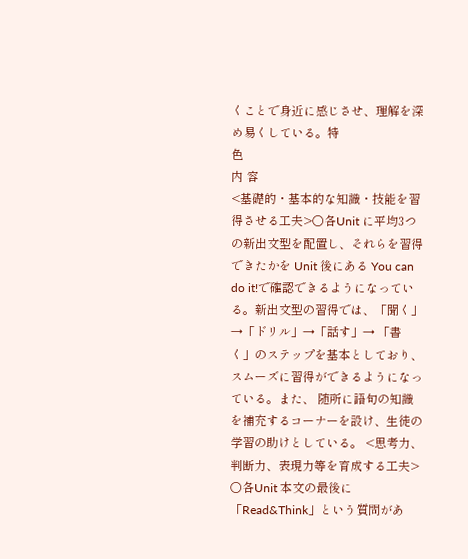くことで身近に感じさせ、理解を深め易くしている。特
色
内 容
<基礎的・基本的な知識・技能を習得させる工夫>○各Unit に平均3つの新出文型を配置し、それらを習得できたかを Unit 後にある You can do it!で確認できるようになっている。新出文型の習得では、「聞く」→「ドリル」→「話す」→ 「書く」のステップを基本としており、スムーズに習得ができるようになっている。また、 随所に語句の知識を補充するコーナーを設け、生徒の学習の助けとしている。 <思考力、判断力、表現力等を育成する工夫> ○各Unit 本文の最後に「Read&Think」という質問があ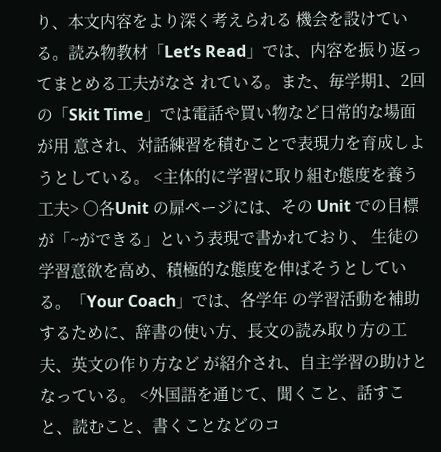り、本文内容をより深く考えられる 機会を設けている。読み物教材「Let’s Read」では、内容を振り返ってまとめる工夫がなさ れている。また、毎学期1、2回の「Skit Time」では電話や買い物など日常的な場面が用 意され、対話練習を積むことで表現力を育成しようとしている。 <主体的に学習に取り組む態度を養う工夫> ○各Unit の扉ページには、その Unit での目標が「~ができる」という表現で書かれており、 生徒の学習意欲を高め、積極的な態度を伸ばそうとしている。「Your Coach」では、各学年 の学習活動を補助するために、辞書の使い方、長文の読み取り方の工夫、英文の作り方など が紹介され、自主学習の助けとなっている。 <外国語を通じて、聞くこと、話すこと、読むこと、書くことなどのコ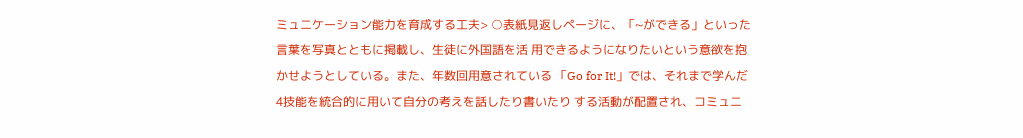ミュニケーション能力を育成する工夫> ○表紙見返しページに、「~ができる」といった言葉を写真とともに掲載し、生徒に外国語を活 用できるようになりたいという意欲を抱かせようとしている。また、年数回用意されている 「Go for It!」では、それまで学んだ4技能を統合的に用いて自分の考えを話したり書いたり する活動が配置され、コミュニ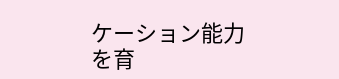ケーション能力を育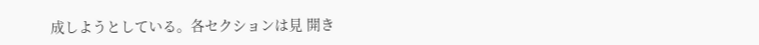成しようとしている。各セクションは見 開き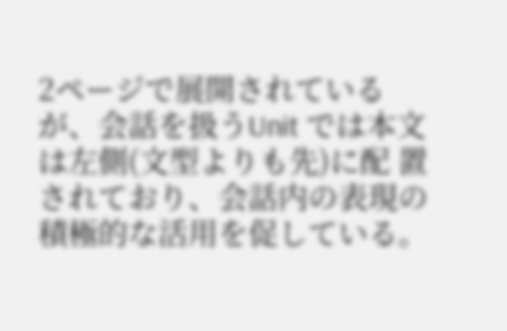2ページで展開されているが、会話を扱うUnit では本文は左側(文型よりも先)に配 置されており、会話内の表現の積極的な活用を促している。